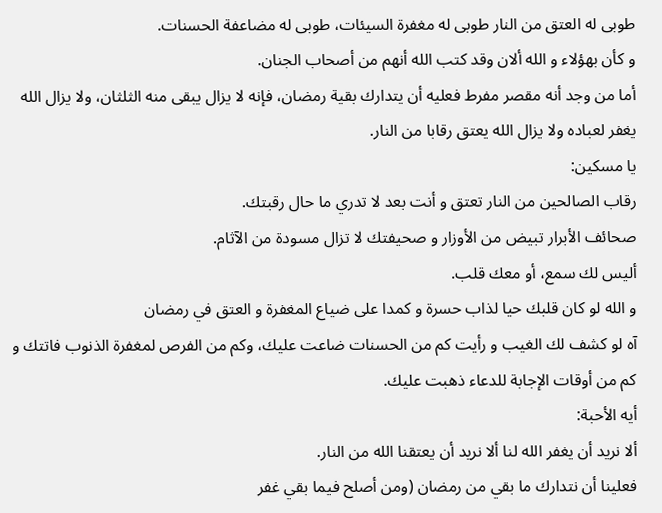طوبى له العتق من النار طوبى له مغفرة السيئات، طوبى له مضاعفة الحسنات.
و كأن بهؤلاء و الله ألان وقد كتب الله أنهم من أصحاب الجنان.
أما من وجد أنه مقصر مفرط فعليه أن يتدارك بقية رمضان، فإنه لا يزال يبقى منه الثلثان، ولا يزال الله يغفر لعباده ولا يزال الله يعتق رقابا من النار.
يا مسكين:
رقاب الصالحين من النار تعتق و أنت بعد لا تدري ما حال رقبتك.
صحائف الأبرار تبيض من الأوزار و صحيفتك لا تزال مسودة من الآثام.
أليس لك سمع، أو معك قلب.
و الله لو كان قلبك حيا لذاب حسرة و كمدا على ضياع المغفرة و العتق في رمضان
آه لو كشف لك الغيب و رأيت كم من الحسنات ضاعت عليك، وكم من الفرص لمغفرة الذنوب فاتتك و كم من أوقات الإجابة للدعاء ذهبت عليك.
أيه الأحبة:
ألا نريد أن يغفر الله لنا ألا نريد أن يعتقنا الله من النار.
فعلينا أن نتدارك ما بقي من رمضان (ومن أصلح فيما بقي غفر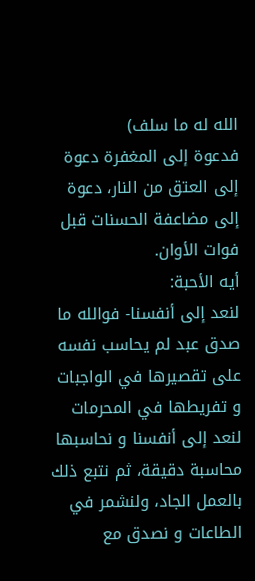الله له ما سلف)
فدعوة إلى المغفرة دعوة إلى العتق من النار، دعوة إلى مضاعفة الحسنات قبل فوات الأوان.
أيه الأحبة:
لنعد إلى أنفسنا- فوالله ما صدق عبد لم يحاسب نفسه على تقصيرها في الواجبات
و تفريطها في المحرمات
لنعد إلى أنفسنا و نحاسبها محاسبة دقيقة، ثم نتبع ذلك بالعمل الجاد، ولنشمر في الطاعات و نصدق مع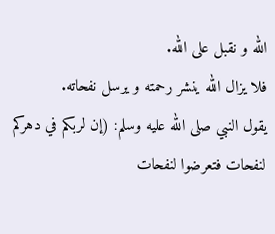الله و نقبل على الله.
فلا يزال الله ينشر رحمته و يرسل نفحاته.
يقول النبي صلى الله عليه وسلم: (إن لربكم في دهركم لنفحات فتعرضوا لنفحات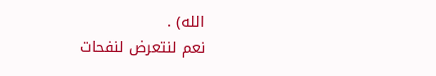الله) .
نعم لنتعرض لنفحات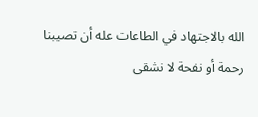الله بالاجتهاد في الطاعات عله أن تصيبنا رحمة أو نفحة لا نشقى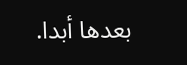بعدها أبدا.